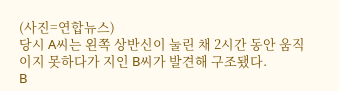(사진=연합뉴스)
당시 A씨는 왼쪽 상반신이 눌린 채 2시간 동안 움직이지 못하다가 지인 B씨가 발견해 구조됐다.
B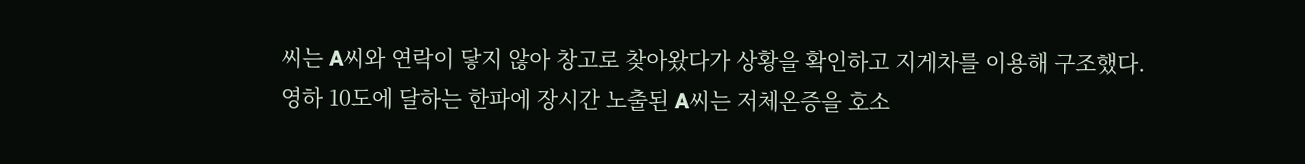씨는 A씨와 연락이 닿지 않아 창고로 찾아왔다가 상황을 확인하고 지게차를 이용해 구조했다.
영하 10도에 달하는 한파에 장시간 노출된 A씨는 저체온증을 호소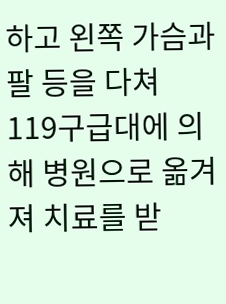하고 왼쪽 가슴과 팔 등을 다쳐 119구급대에 의해 병원으로 옮겨져 치료를 받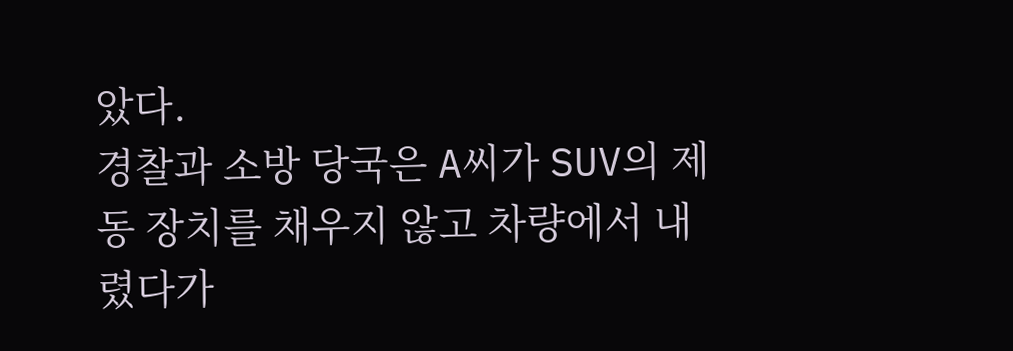았다.
경찰과 소방 당국은 A씨가 SUV의 제동 장치를 채우지 않고 차량에서 내렸다가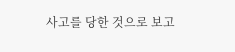사고를 당한 것으로 보고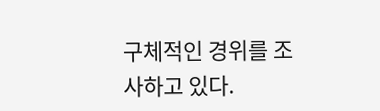구체적인 경위를 조사하고 있다.